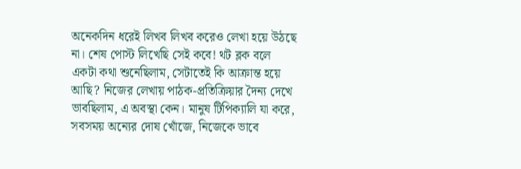অনেকদিন ধরেই লিখব লিখব করেও লেখা হয়ে উঠছে না। শেষ পোস্ট লিখেছি সেই কবে! থট ব্লক বলে একটা কথা শুনেছিলাম, সেটাতেই কি আক্রান্ত হয়ে আছি? নিজের লেখায় পাঠক-প্রতিক্রিয়ার দৈন্য দেখে ভাবছিলাম, এ অবস্থা কেন। মানুষ টিপিক্যালি যা করে, সবসময় অন্যের দোষ খোঁজে, নিজেকে ভাবে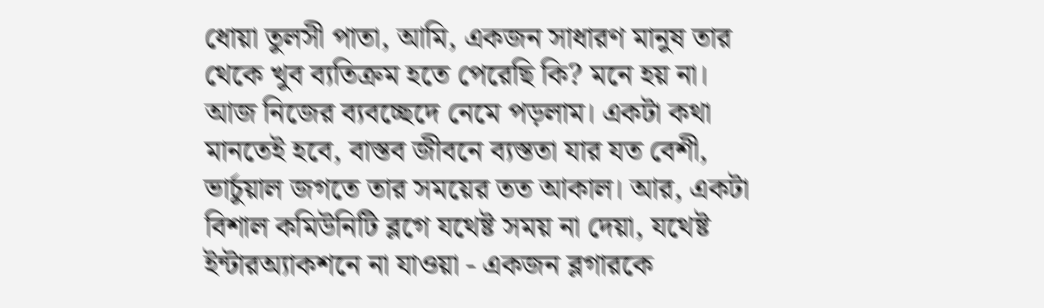ধোয়া তুলসী পাতা, আমি, একজন সাধারণ মানুষ তার থেকে খুব ব্যতিক্রম হতে পেরেছি কি? মনে হয় না।
আজ নিজের ব্যবচ্ছেদে নেমে পড়লাম। একটা কথা মানতেই হবে, বাস্তব জীবনে ব্যস্ততা যার যত বেশী, ভার্চুয়াল জগতে তার সময়ের তত আকাল। আর, একটা বিশাল কমিউনিটি ব্লগে যথেষ্ট সময় না দেয়া, যথেষ্ট ইন্টারঅ্যাকশনে না যাওয়া - একজন ব্লগারকে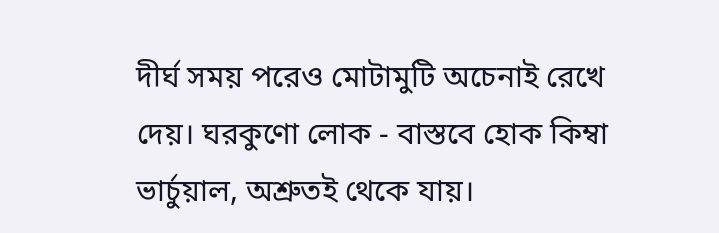দীর্ঘ সময় পরেও মোটামুটি অচেনাই রেখে দেয়। ঘরকুণো লোক - বাস্তবে হোক কিম্বা ভার্চুয়াল, অশ্রুতই থেকে যায়।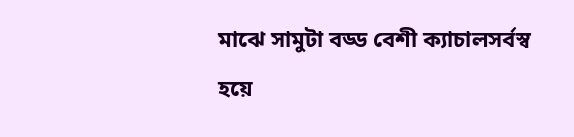মাঝে সামুটা বড্ড বেশী ক্যাচালসর্বস্ব হয়ে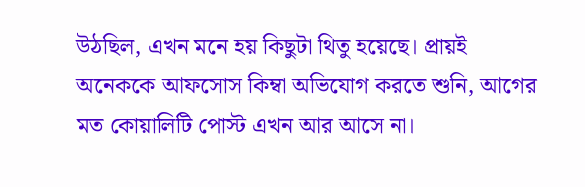উঠছিল, এখন মনে হয় কিছুটা থিতু হয়েছে। প্রায়ই অনেককে আফসোস কিম্বা অভিযোগ করতে শুনি, আগের মত কোয়ালিটি পোস্ট এখন আর আসে না।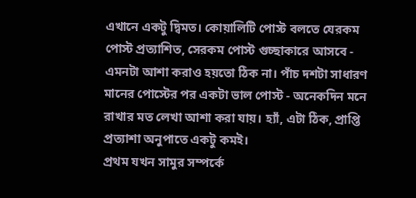এখানে একটু দ্বিমত। কোয়ালিটি পোস্ট বলতে যেরকম পোস্ট প্রত্যাশিত, সেরকম পোস্ট গুচ্ছাকারে আসবে - এমনটা আশা করাও হয়তো ঠিক না। পাঁচ দশটা সাধারণ মানের পোস্টের পর একটা ভাল পোস্ট - অনেকদিন মনে রাখার মত লেখা আশা করা যায়। হ্যাঁ, এটা ঠিক, প্রাপ্তি প্রত্যাশা অনুপাতে একটু কমই।
প্রথম যখন সামুর সম্পর্কে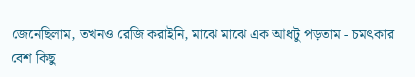জেনেছিলাম, তখনও রেজি করাইনি, মাঝে মাঝে এক আধটু পড়তাম - চমৎকার বেশ কিছু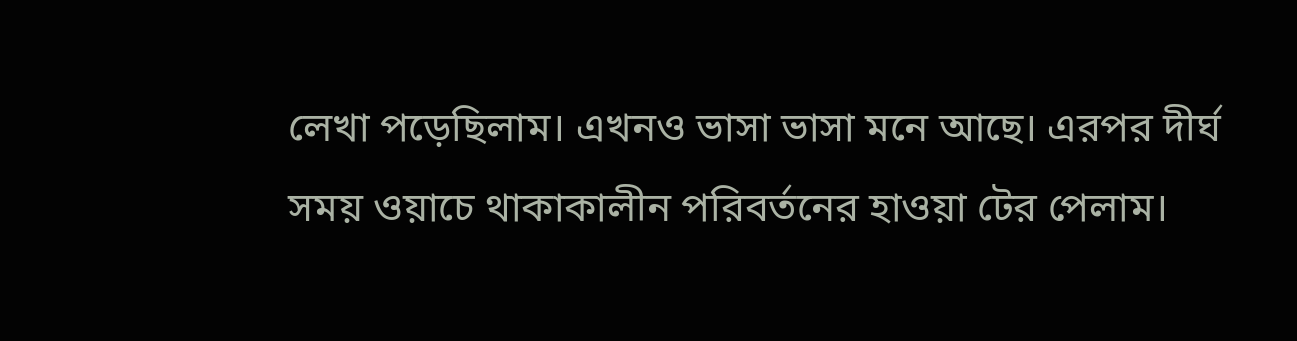লেখা পড়েছিলাম। এখনও ভাসা ভাসা মনে আছে। এরপর দীর্ঘ সময় ওয়াচে থাকাকালীন পরিবর্তনের হাওয়া টের পেলাম।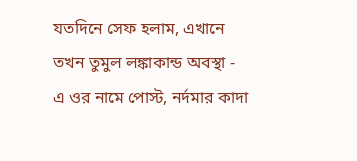যতদিনে সেফ হলাম, এখানে তখন তুমুল লঙ্কাকান্ড অবস্থা - এ ওর নামে পোস্ট, নর্দমার কাদা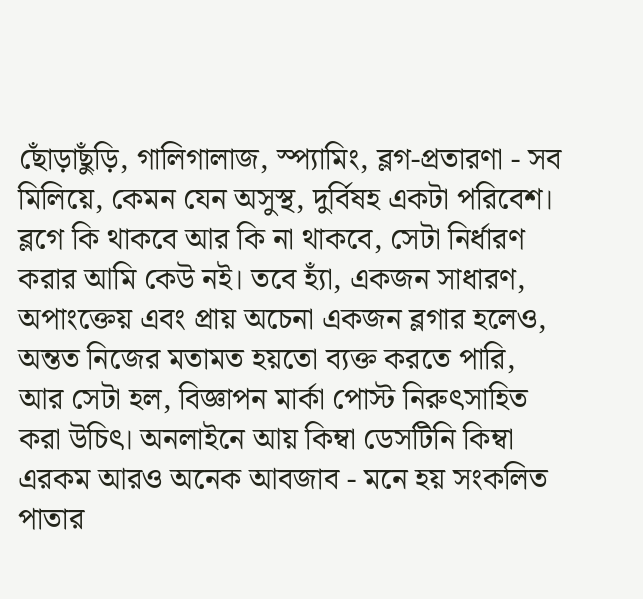ছোঁড়াছুঁড়ি, গালিগালাজ, স্প্যামিং, ব্লগ-প্রতারণা - সব মিলিয়ে, কেমন যেন অসুস্থ, দুর্বিষহ একটা পরিবেশ।
ব্লগে কি থাকবে আর কি না থাকবে, সেটা নির্ধারণ করার আমি কেউ নই। তবে হ্যাঁ, একজন সাধারণ, অপাংক্তেয় এবং প্রায় অচেনা একজন ব্লগার হলেও, অন্তত নিজের মতামত হয়তো ব্যক্ত করতে পারি, আর সেটা হল, বিজ্ঞাপন মার্কা পোস্ট নিরুৎসাহিত করা উচিৎ। অনলাইনে আয় কিম্বা ডেসটিনি কিম্বা এরকম আরও অনেক আবজাব - মনে হয় সংকলিত পাতার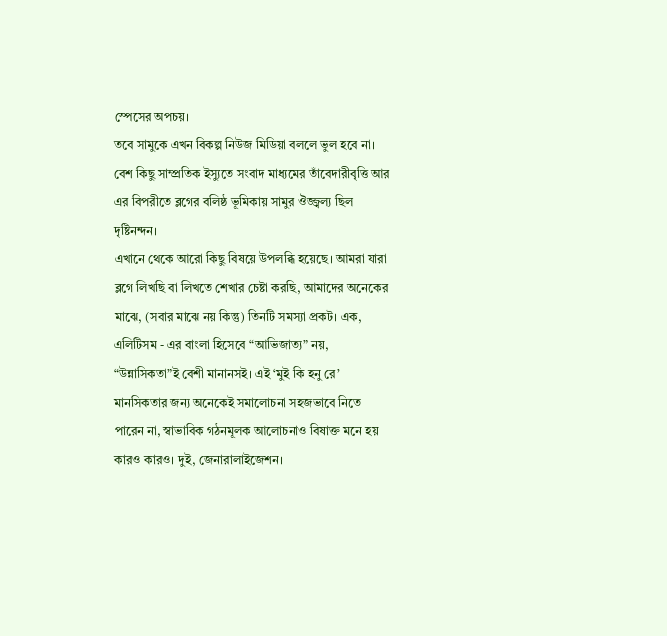স্পেসের অপচয়।
তবে সামুকে এখন বিকল্প নিউজ মিডিয়া বললে ভুল হবে না। বেশ কিছু সাম্প্রতিক ইস্যুতে সংবাদ মাধ্যমের তাঁবেদারীবৃত্তি আর এর বিপরীতে ব্লগের বলিষ্ঠ ভূমিকায় সামুর ঔজ্জ্বল্য ছিল দৃষ্টিনন্দন।
এখানে থেকে আরো কিছু বিষয়ে উপলব্ধি হয়েছে। আমরা যারা ব্লগে লিখছি বা লিখতে শেখার চেষ্টা করছি, আমাদের অনেকের মাঝে, (সবার মাঝে নয় কিন্তু) তিনটি সমস্যা প্রকট। এক, এলিটিসম - এর বাংলা হিসেবে “আভিজাত্য” নয়, “উন্নাসিকতা”ই বেশী মানানসই। এই ‘মুই কি হনু রে’ মানসিকতার জন্য অনেকেই সমালোচনা সহজভাবে নিতে পারেন না, স্বাভাবিক গঠনমূলক আলোচনাও বিষাক্ত মনে হয় কারও কারও। দুই, জেনারালাইজেশন।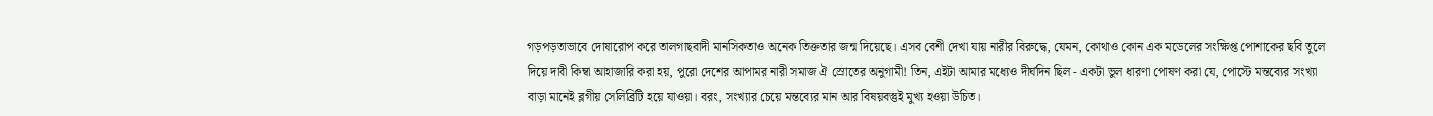গড়পড়তাভাবে দোষারোপ করে তালগাছবাদী মানসিকতাও অনেক তিক্ততার জন্ম দিয়েছে। এসব বেশী দেখা যায় নারীর বিরুদ্ধে, যেমন, কোথাও কোন এক মডেলের সংক্ষিপ্ত পোশাকের ছবি তুলে দিয়ে দাবী কিম্বা আহাজারি করা হয়, পুরো দেশের আপামর নারী সমাজ ঐ স্রোতের অনুগামী! তিন, এইটা আমার মধ্যেও দীর্ঘদিন ছিল - একটা ভুল ধারণা পোষণ করা যে, পোস্টে মন্তব্যের সংখ্যা বাড়া মানেই ব্লগীয় সেলিব্রিটি হয়ে যাওয়া। বরং, সংখ্যার চেয়ে মন্তব্যের মান আর বিষয়বস্তুই মুখ্য হওয়া উচিত।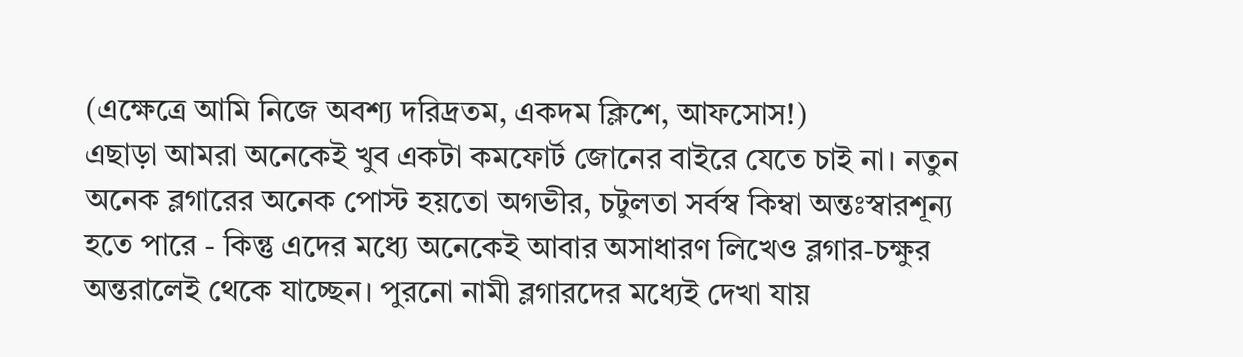(এক্ষেত্রে আমি নিজে অবশ্য দরিদ্রতম, একদম ক্লিশে, আফসোস!)
এছাড়া আমরা অনেকেই খুব একটা কমফোর্ট জোনের বাইরে যেতে চাই না। নতুন অনেক ব্লগারের অনেক পোস্ট হয়তো অগভীর, চটুলতা সর্বস্ব কিম্বা অন্তঃস্বারশূন্য হতে পারে - কিন্তু এদের মধ্যে অনেকেই আবার অসাধারণ লিখেও ব্লগার-চক্ষুর অন্তরালেই থেকে যাচ্ছেন। পুরনো নামী ব্লগারদের মধ্যেই দেখা যায়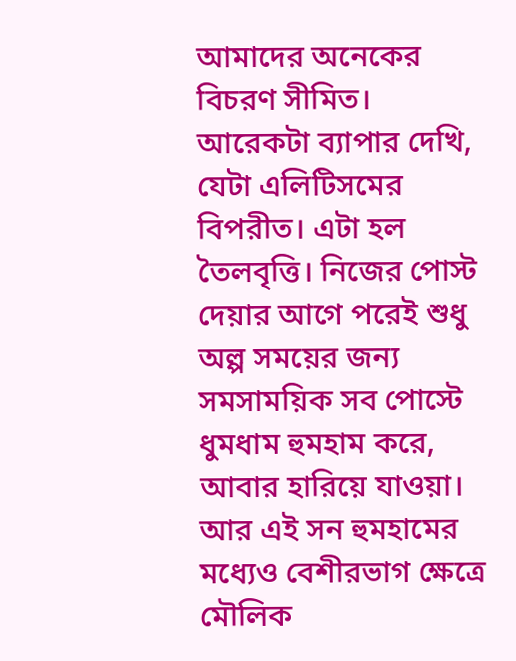আমাদের অনেকের বিচরণ সীমিত।
আরেকটা ব্যাপার দেখি, যেটা এলিটিসমের বিপরীত। এটা হল তৈলবৃত্তি। নিজের পোস্ট দেয়ার আগে পরেই শুধু অল্প সময়ের জন্য সমসাময়িক সব পোস্টে ধুমধাম হুমহাম করে, আবার হারিয়ে যাওয়া। আর এই সন হুমহামের মধ্যেও বেশীরভাগ ক্ষেত্রে মৌলিক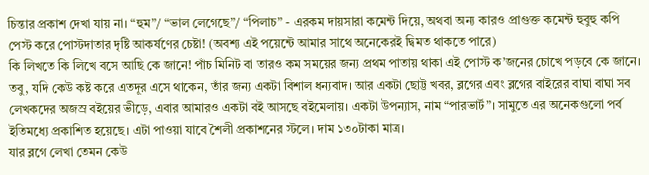চিন্তার প্রকাশ দেখা যায় না। “হুম”/ “ভাল লেগেছে”/ “পিলাচ” - এরকম দায়সারা কমেন্ট দিয়ে, অথবা অন্য কারও প্রাগুক্ত কমেন্ট হুবুহু কপি পেস্ট করে পোস্টদাতার দৃষ্টি আকর্ষণের চেষ্টা! (অবশ্য এই পয়েন্টে আমার সাথে অনেকেরই দ্বিমত থাকতে পারে)
কি লিখতে কি লিখে বসে আছি কে জানে! পাঁচ মিনিট বা তারও কম সময়ের জন্য প্রথম পাতায় থাকা এই পোস্ট ক’জনের চোখে পড়বে কে জানে। তবু, যদি কেউ কষ্ট করে এতদূর এসে থাকেন, তাঁর জন্য একটা বিশাল ধন্যবাদ। আর একটা ছোট্ট খবর, ব্লগের এবং ব্লগের বাইরের বাঘা বাঘা সব লেখকদের অজস্র বইয়ের ভীড়ে, এবার আমারও একটা বই আসছে বইমেলায়। একটা উপন্যাস, নাম “পারভার্ট”। সামুতে এর অনেকগুলো পর্ব ইতিমধ্যে প্রকাশিত হয়েছে। এটা পাওয়া যাবে শৈলী প্রকাশনের স্টলে। দাম ১৩০টাকা মাত্র।
যার ব্লগে লেখা তেমন কেউ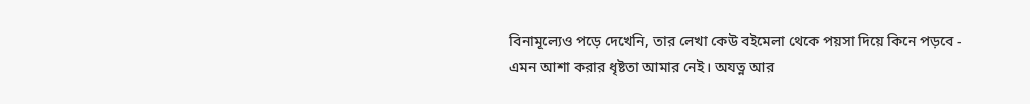বিনামূল্যেও পড়ে দেখেনি, তার লেখা কেউ বইমেলা থেকে পয়সা দিয়ে কিনে পড়বে - এমন আশা করার ধৃষ্টতা আমার নেই। অযত্ন আর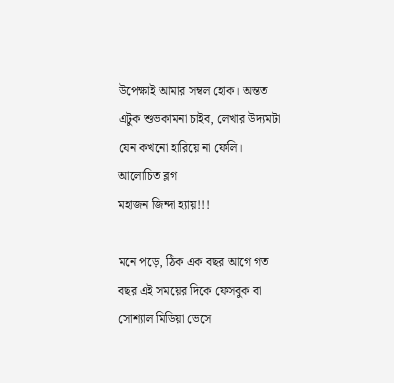উপেক্ষাই আমার সম্বল হোক। অন্তত এটুক শুভকামনা চাইব, লেখার উদ্যমটা যেন কখনো হারিয়ে না ফেলি।
আলোচিত ব্লগ
মহাজন জিন্দা হ্যায়!!!

মনে পড়ে, ঠিক এক বছর আগে গত বছর এই সময়ের দিকে ফেসবুক বা সোশ্যাল মিডিয়া ভেসে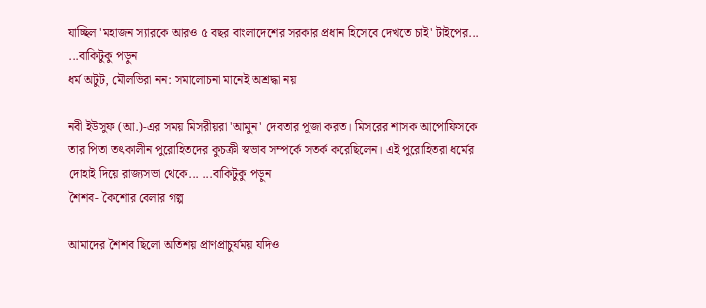যাচ্ছিল 'মহাজন স্যারকে আরও ৫ বছর বাংলাদেশের সরকার প্রধান হিসেবে দেখতে চাই' টাইপের... ...বাকিটুকু পড়ুন
ধর্ম অটুট, মৌলভিরা নন: সমালোচনা মানেই অশ্রদ্ধা নয়

নবী ইউসুফ (আ.)-এর সময় মিসরীয়রা 'আমুন' দেবতার পূজা করত। মিসরের শাসক আপোফিসকে তার পিতা তৎকালীন পুরোহিতদের কুচক্রী স্বভাব সম্পর্কে সতর্ক করেছিলেন। এই পুরোহিতরা ধর্মের দোহাই দিয়ে রাজ্যসভা থেকে... ...বাকিটুকু পড়ুন
শৈশব- কৈশোর বেলার গল্প

আমাদের শৈশব ছিলো অতিশয় প্রাণপ্রাচুর্যময় যদিও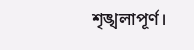শৃঙ্খলাপূর্ণ।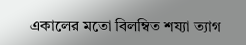একালের মতো বিলম্বিত শয্যা ত্যাগ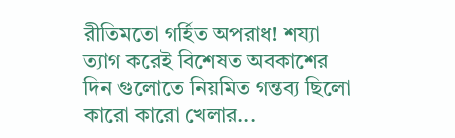রীতিমতো গর্হিত অপরাধ! শয্যা ত্যাগ করেই বিশেষত অবকাশের দিন গুলোতে নিয়মিত গন্তব্য ছিলো কারো কারো খেলার...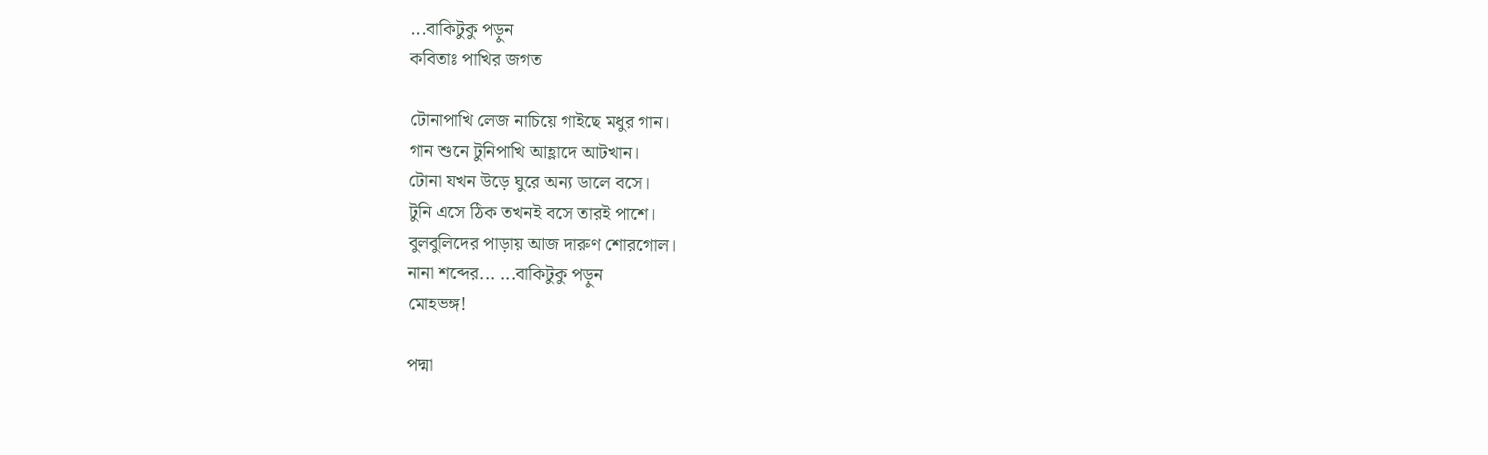...বাকিটুকু পড়ুন
কবিতাঃ পাখির জগত

টোনাপাখি লেজ নাচিয়ে গাইছে মধুর গান।
গান শুনে টুনিপাখি আহ্লাদে আটখান।
টোনা যখন উড়ে ঘুরে অন্য ডালে বসে।
টুনি এসে ঠিক তখনই বসে তারই পাশে।
বুলবুলিদের পাড়ায় আজ দারুণ শোরগোল।
নানা শব্দের... ...বাকিটুকু পড়ুন
মোহভঙ্গ!

পদ্মা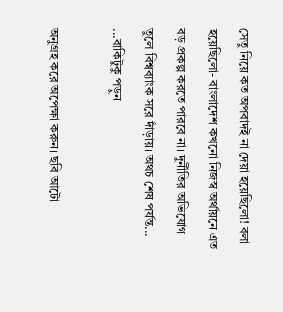সেতু নিয়ে কত অপবাদই না দেয়া হয়েছিলো! বলা হয়েছিলো- বাংলাদেশ কখনো নিজস্ব অর্থায়নে এত বড় প্রকল্প করতে পারবে না। দুর্নীতির অভিযোগ তুলে বিশ্বব্যাংক সরে দাঁড়ায়। অথচ শেষ পর্যন্ত... ...বাকিটুকু পড়ুন

অনুগ্রহ করে অপেক্ষা করুন। ছবি আটো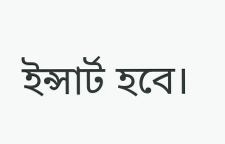ইন্সার্ট হবে।